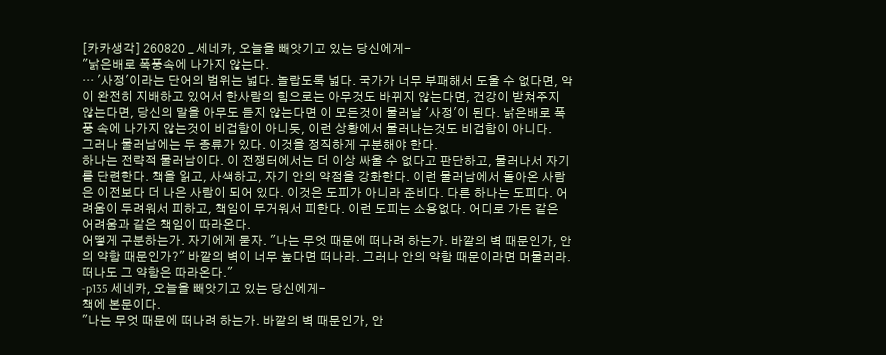[카카생각] 260820 _ 세네카, 오늘을 빼앗기고 있는 당신에게-
"낡은배로 폭풍속에 나가지 않는다.
… '사정'이라는 단어의 범위는 넓다. 놀랍도록 넓다. 국가가 너무 부패해서 도울 수 없다면, 악이 완전히 지배하고 있어서 한사람의 힘으로는 아무것도 바뀌지 않는다면, 건강이 받쳐주지 않는다면, 당신의 말을 아무도 듣지 않는다면 이 모든것이 물러날 '사정'이 된다. 낡은배로 폭풍 속에 나가지 않는것이 비겁함이 아니듯, 이런 상황에서 물러나는것도 비겁함이 아니다.
그러나 물러남에는 두 종류가 있다. 이것을 정직하게 구분해야 한다.
하나는 전략적 물러남이다. 이 전쟁터에서는 더 이상 싸울 수 없다고 판단하고, 물러나서 자기를 단련한다. 책을 읽고, 사색하고, 자기 안의 약점을 강화한다. 이런 물러남에서 돌아온 사람은 이전보다 더 나은 사람이 되어 있다. 이것은 도피가 아니라 준비다. 다른 하나는 도피다. 어려움이 두려워서 피하고, 책임이 무거워서 피한다. 이런 도피는 소용없다. 어디로 가든 같은 어려움과 같은 책임이 따라온다.
어떻게 구분하는가. 자기에게 묻자. "나는 무엇 때문에 떠나려 하는가. 바깥의 벽 때문인가, 안의 약함 때문인가?" 바깥의 벽이 너무 높다면 떠나라. 그러나 안의 약함 때문이라면 머물러라. 떠나도 그 약함은 따라온다."
-p135 세네카, 오늘을 빼앗기고 있는 당신에게-
책에 본문이다.
"나는 무엇 때문에 떠나려 하는가. 바깥의 벽 때문인가, 안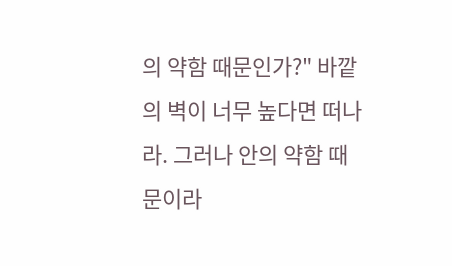의 약함 때문인가?" 바깥의 벽이 너무 높다면 떠나라. 그러나 안의 약함 때문이라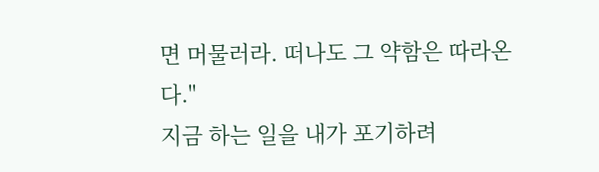면 머물러라. 떠나도 그 약함은 따라온다."
지금 하는 일을 내가 포기하려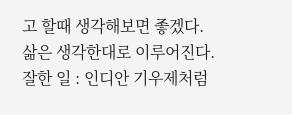고 할때 생각해보면 좋겠다.
삶은 생각한대로 이루어진다.
잘한 일 : 인디안 기우제처럼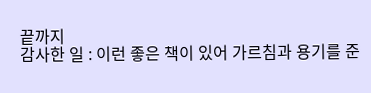끝까지
감사한 일 : 이런 좋은 책이 있어 가르침과 용기를 준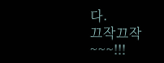다.
끄작끄작 ~~~!!!